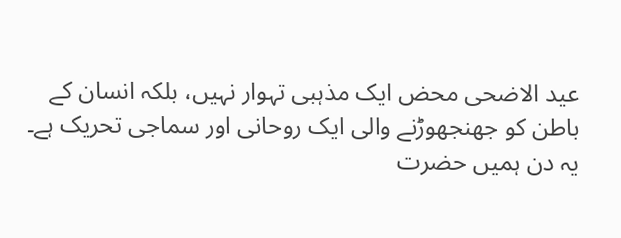عید الاضحی محض ایک مذہبی تہوار نہیں، بلکہ انسان کے باطن کو جھنجھوڑنے والی ایک روحانی اور سماجی تحریک ہے۔ یہ دن ہمیں حضرت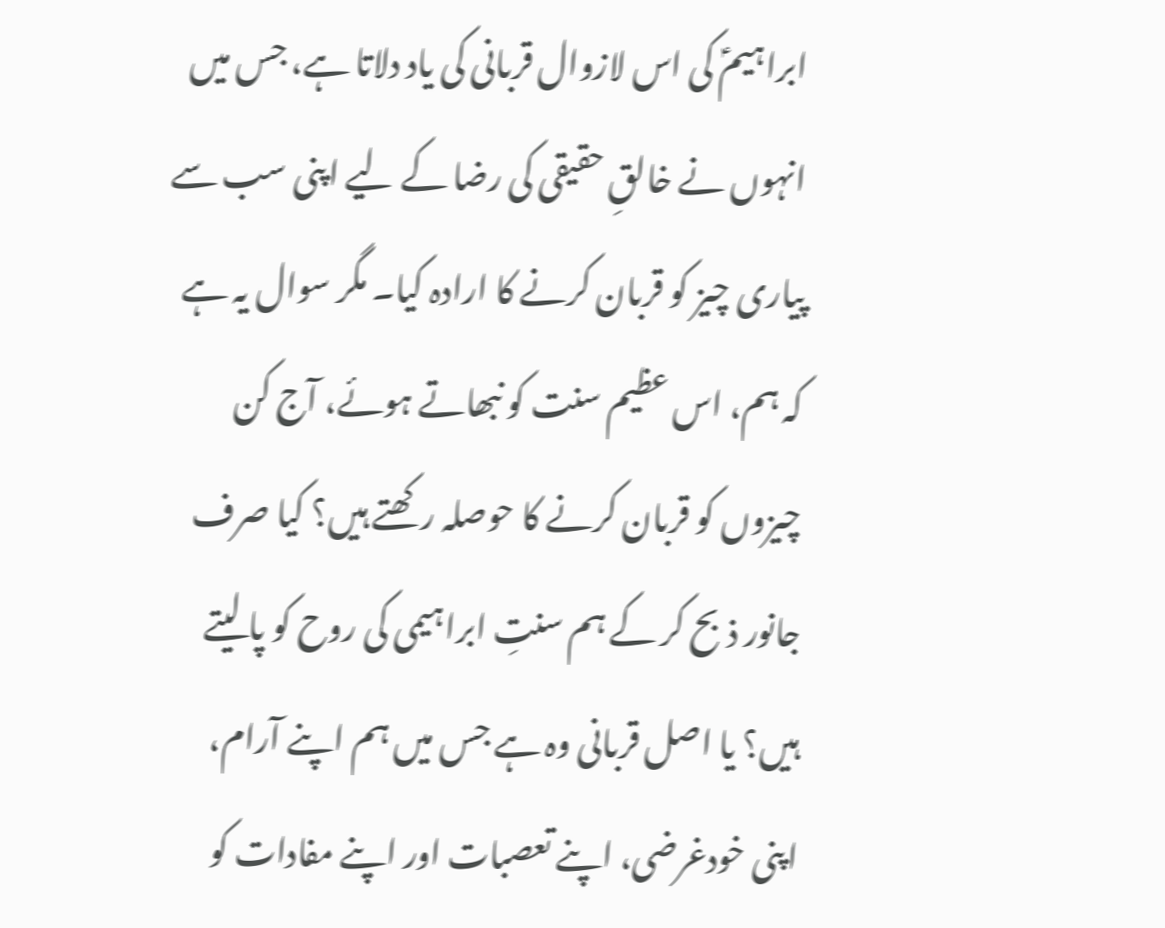ابراہیمؑ کی اس لازوال قربانی کی یاد دلاتا ہے، جس میں انہوں نے خالقِ حقیقی کی رضا کے لیے اپنی سب سے پیاری چیز کو قربان کرنے کا ارادہ کیا۔ مگر سوال یہ ہے کہ ہم، اس عظیم سنت کو نبھاتے ہوئے، آج کن چیزوں کو قربان کرنے کا حوصلہ رکھتے ہیں؟ کیا صرف جانور ذبح کر کے ہم سنتِ ابراہیمی کی روح کو پا لیتے ہیں؟ یا اصل قربانی وہ ہے جس میں ہم اپنے آرام، اپنی خودغرضی، اپنے تعصبات اور اپنے مفادات کو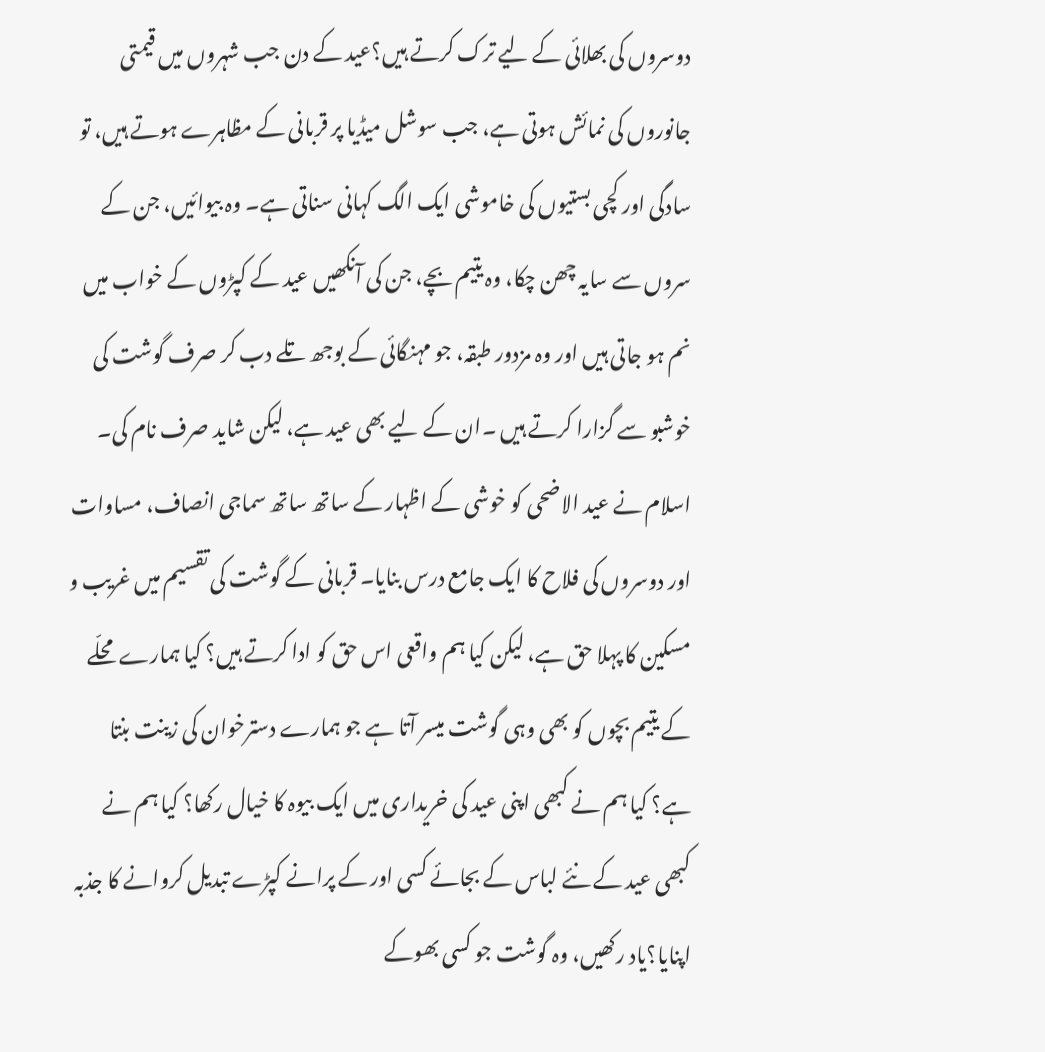دوسروں کی بھلائی کے لیے ترک کرتے ہیں؟عید کے دن جب شہروں میں قیمتی جانوروں کی نمائش ہوتی ہے، جب سوشل میڈیا پر قربانی کے مظاہرے ہوتے ہیں، تو سادگی اور کچی بستیوں کی خاموشی ایک الگ کہانی سناتی ہے۔ وہ بیوائیں، جن کے سروں سے سایہ چھن چکا، وہ یتیم بچے، جن کی آنکھیں عید کے کپڑوں کے خواب میں نم ہو جاتی ہیں اور وہ مزدور طبقہ، جو مہنگائی کے بوجھ تلے دب کر صرف گوشت کی خوشبو سے گزارا کرتے ہیں ۔ان کے لیے بھی عید ہے، لیکن شاید صرف نام کی۔
اسلام نے عید الاضحی کو خوشی کے اظہار کے ساتھ ساتھ سماجی انصاف، مساوات اور دوسروں کی فلاح کا ایک جامع درس بنایا۔ قربانی کے گوشت کی تقسیم میں غریب و مسکین کا پہلا حق ہے، لیکن کیا ہم واقعی اس حق کو ادا کرتے ہیں؟ کیا ہمارے محلّے کے یتیم بچوں کو بھی وہی گوشت میسر آتا ہے جو ہمارے دسترخوان کی زینت بنتا ہے؟ کیا ہم نے کبھی اپنی عید کی خریداری میں ایک بیوہ کا خیال رکھا؟ کیا ہم نے کبھی عید کے نئے لباس کے بجائے کسی اور کے پرانے کپڑے تبدیل کروانے کا جذبہ اپنایا؟یاد رکھیں، وہ گوشت جو کسی بھوکے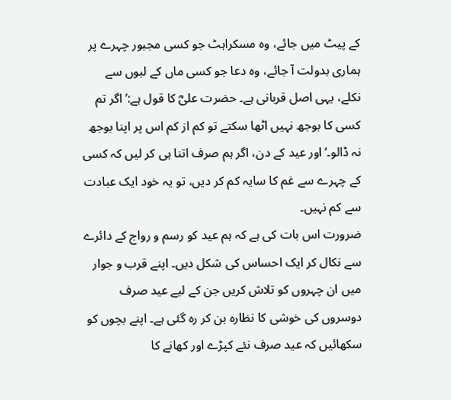کے پیٹ میں جائے، وہ مسکراہٹ جو کسی مجبور چہرے پر ہماری بدولت آ جائے، وہ دعا جو کسی ماں کے لبوں سے نکلے، یہی اصل قربانی ہے۔ حضرت علیؓ کا قول ہے:’اگر تم کسی کا بوجھ نہیں اٹھا سکتے تو کم از کم اس پر اپنا بوجھ نہ ڈالو۔‘ اور عید کے دن، اگر ہم صرف اتنا ہی کر لیں کہ کسی کے چہرے سے غم کا سایہ کم کر دیں، تو یہ خود ایک عبادت سے کم نہیں۔
ضرورت اس بات کی ہے کہ ہم عید کو رسم و رواج کے دائرے سے نکال کر ایک احساس کی شکل دیں۔ اپنے قرب و جوار میں ان چہروں کو تلاش کریں جن کے لیے عید صرف دوسروں کی خوشی کا نظارہ بن کر رہ گئی ہے۔ اپنے بچوں کو سکھائیں کہ عید صرف نئے کپڑے اور کھانے کا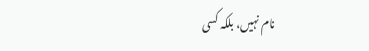نام نہیں، بلکہ کسی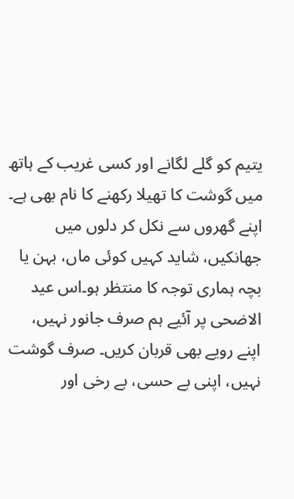یتیم کو گلے لگانے اور کسی غریب کے ہاتھ میں گوشت کا تھیلا رکھنے کا نام بھی ہے۔ اپنے گھروں سے نکل کر دلوں میں جھانکیں، شاید کہیں کوئی ماں، بہن یا بچہ ہماری توجہ کا منتظر ہو۔اس عید الاضحی پر آئیے ہم صرف جانور نہیں، اپنے رویے بھی قربان کریں۔ صرف گوشت نہیں، اپنی بے حسی، بے رخی اور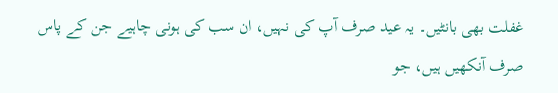غفلت بھی بانٹیں۔ یہ عید صرف آپ کی نہیں، ان سب کی ہونی چاہیے جن کے پاس صرف آنکھیں ہیں، جو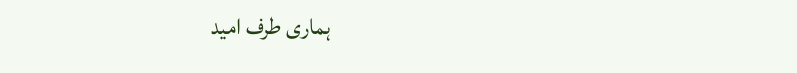ہماری طرف امید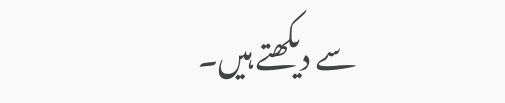سے دیکھتے ہیں۔